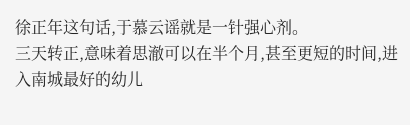徐正年这句话,于慕云谣就是一针强心剂。
三天转正,意味着思澈可以在半个月,甚至更短的时间,进入南城最好的幼儿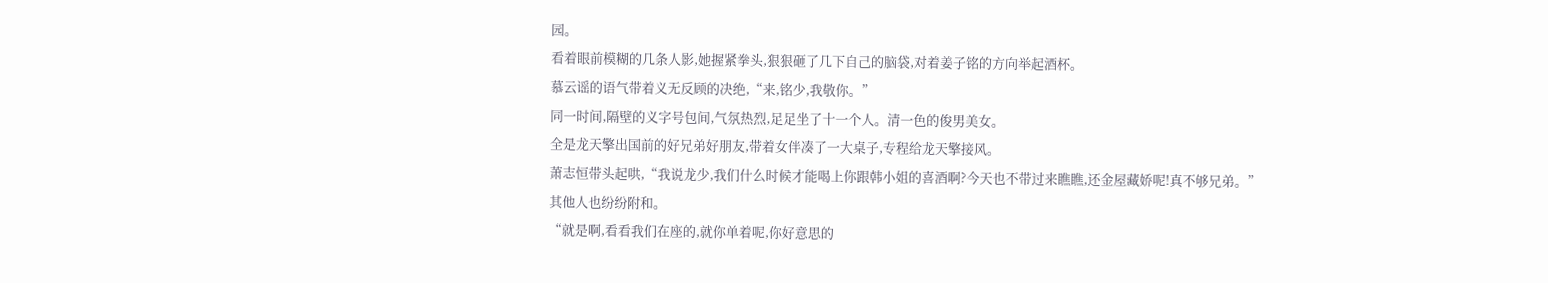园。
看着眼前模糊的几条人影,她握紧拳头,狠狠砸了几下自己的脑袋,对着姜子铭的方向举起酒杯。
慕云谣的语气带着义无反顾的决绝,“来,铭少,我敬你。”
同一时间,隔壁的义字号包间,气氛热烈,足足坐了十一个人。清一色的俊男美女。
全是龙天擎出国前的好兄弟好朋友,带着女伴凑了一大桌子,专程给龙天擎接风。
萧志恒带头起哄,“我说龙少,我们什么时候才能喝上你跟韩小姐的喜酒啊?今天也不带过来瞧瞧,还金屋藏娇呢!真不够兄弟。”
其他人也纷纷附和。
“就是啊,看看我们在座的,就你单着呢,你好意思的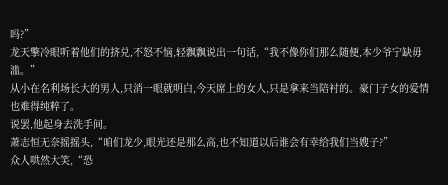吗?”
龙天擎冷眼听着他们的挤兑,不怒不恼,轻飘飘说出一句话,“我不像你们那么随便,本少爷宁缺毋滥。”
从小在名利场长大的男人,只消一眼就明白,今天席上的女人,只是拿来当陪衬的。豪门子女的爱情也难得纯粹了。
说罢,他起身去洗手间。
萧志恒无奈摇摇头,“咱们龙少,眼光还是那么高,也不知道以后谁会有幸给我们当嫂子?”
众人哄然大笑,“恐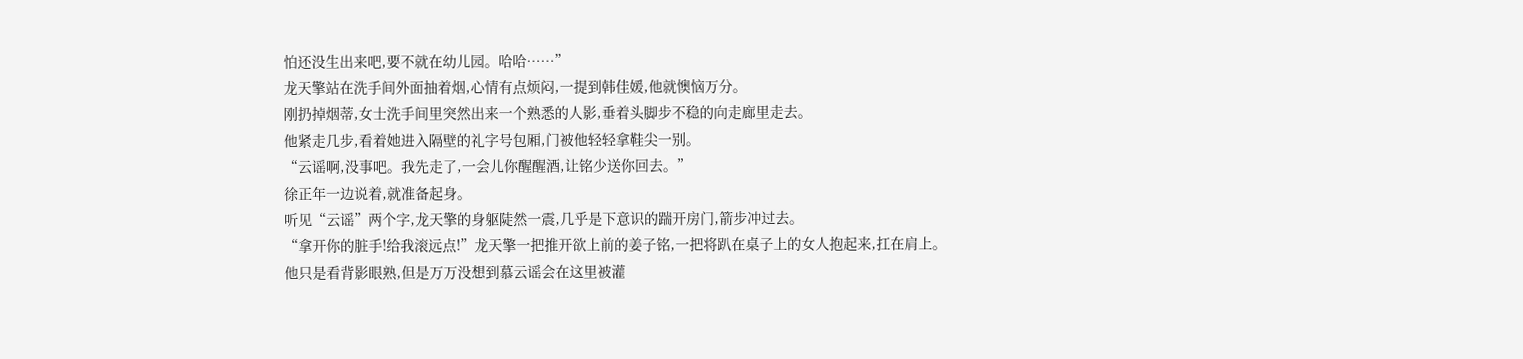怕还没生出来吧,要不就在幼儿园。哈哈……”
龙天擎站在洗手间外面抽着烟,心情有点烦闷,一提到韩佳媛,他就懊恼万分。
刚扔掉烟蒂,女士洗手间里突然出来一个熟悉的人影,垂着头脚步不稳的向走廊里走去。
他紧走几步,看着她进入隔壁的礼字号包厢,门被他轻轻拿鞋尖一别。
“云谣啊,没事吧。我先走了,一会儿你醒醒酒,让铭少送你回去。”
徐正年一边说着,就准备起身。
听见“云谣”两个字,龙天擎的身躯陡然一震,几乎是下意识的踹开房门,箭步冲过去。
“拿开你的脏手!给我滚远点!”龙天擎一把推开欲上前的姜子铭,一把将趴在桌子上的女人抱起来,扛在肩上。
他只是看背影眼熟,但是万万没想到慕云谣会在这里被灌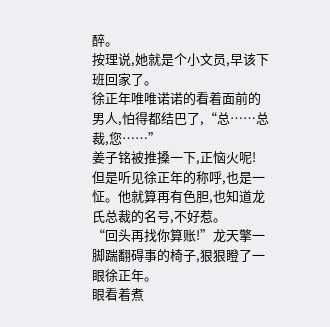醉。
按理说,她就是个小文员,早该下班回家了。
徐正年唯唯诺诺的看着面前的男人,怕得都结巴了,“总……总裁,您……”
姜子铭被推搡一下,正恼火呢!
但是听见徐正年的称呼,也是一怔。他就算再有色胆,也知道龙氏总裁的名号,不好惹。
“回头再找你算账!”龙天擎一脚踹翻碍事的椅子,狠狠瞪了一眼徐正年。
眼看着煮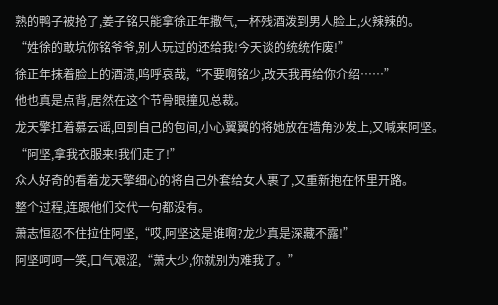熟的鸭子被抢了,姜子铭只能拿徐正年撒气,一杯残酒泼到男人脸上,火辣辣的。
“姓徐的敢坑你铭爷爷,别人玩过的还给我!今天谈的统统作废!”
徐正年抹着脸上的酒渍,呜呼哀哉,“不要啊铭少,改天我再给你介绍……”
他也真是点背,居然在这个节骨眼撞见总裁。
龙天擎扛着慕云谣,回到自己的包间,小心翼翼的将她放在墙角沙发上,又喊来阿坚。
“阿坚,拿我衣服来!我们走了!”
众人好奇的看着龙天擎细心的将自己外套给女人裹了,又重新抱在怀里开路。
整个过程,连跟他们交代一句都没有。
萧志恒忍不住拉住阿坚,“哎,阿坚这是谁啊?龙少真是深藏不露!”
阿坚呵呵一笑,口气艰涩,“萧大少,你就别为难我了。”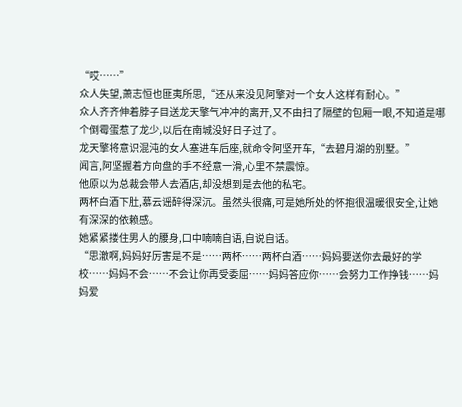“哎……”
众人失望,萧志恒也匪夷所思,“还从来没见阿擎对一个女人这样有耐心。”
众人齐齐伸着脖子目送龙天擎气冲冲的离开,又不由扫了隔壁的包厢一眼,不知道是哪个倒霉蛋惹了龙少,以后在南城没好日子过了。
龙天擎将意识混沌的女人塞进车后座,就命令阿坚开车,“去碧月湖的别墅。”
闻言,阿坚握着方向盘的手不经意一滑,心里不禁震惊。
他原以为总裁会带人去酒店,却没想到是去他的私宅。
两杯白酒下肚,慕云谣醉得深沉。虽然头很痛,可是她所处的怀抱很温暖很安全,让她有深深的依赖感。
她紧紧搂住男人的腰身,口中喃喃自语,自说自话。
“思澈啊,妈妈好厉害是不是……两杯……两杯白酒……妈妈要送你去最好的学校……妈妈不会……不会让你再受委屈……妈妈答应你……会努力工作挣钱……妈妈爱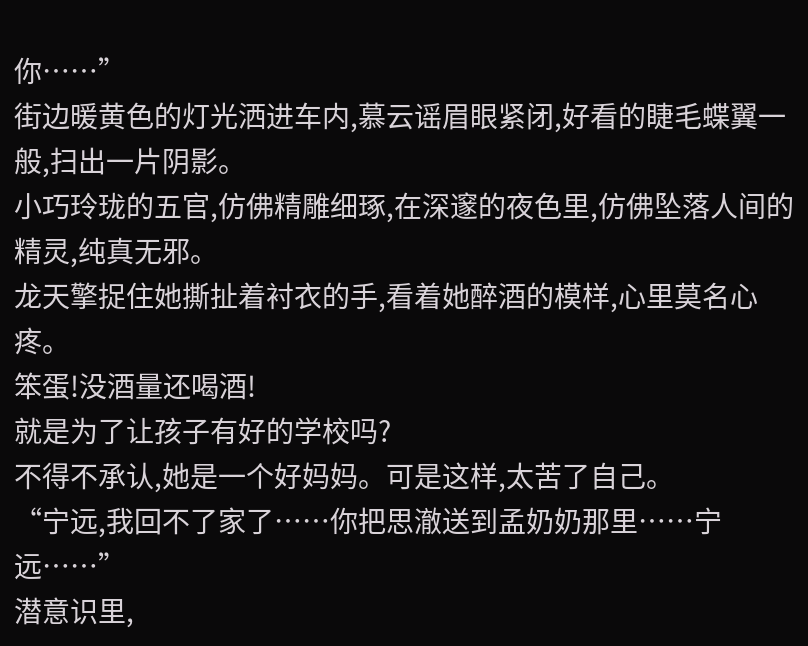你……”
街边暖黄色的灯光洒进车内,慕云谣眉眼紧闭,好看的睫毛蝶翼一般,扫出一片阴影。
小巧玲珑的五官,仿佛精雕细琢,在深邃的夜色里,仿佛坠落人间的精灵,纯真无邪。
龙天擎捉住她撕扯着衬衣的手,看着她醉酒的模样,心里莫名心疼。
笨蛋!没酒量还喝酒!
就是为了让孩子有好的学校吗?
不得不承认,她是一个好妈妈。可是这样,太苦了自己。
“宁远,我回不了家了……你把思澈送到孟奶奶那里……宁远……”
潜意识里,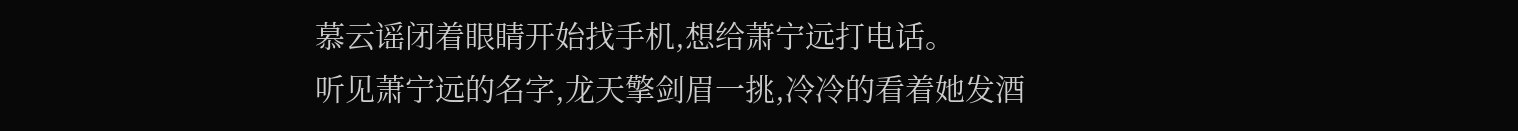慕云谣闭着眼睛开始找手机,想给萧宁远打电话。
听见萧宁远的名字,龙天擎剑眉一挑,冷冷的看着她发酒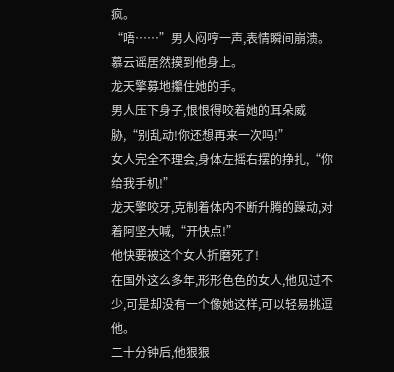疯。
“唔……”男人闷哼一声,表情瞬间崩溃。
慕云谣居然摸到他身上。
龙天擎募地攥住她的手。
男人压下身子,恨恨得咬着她的耳朵威胁,“别乱动!你还想再来一次吗!”
女人完全不理会,身体左摇右摆的挣扎,“你给我手机!”
龙天擎咬牙,克制着体内不断升腾的躁动,对着阿坚大喊,“开快点!”
他快要被这个女人折磨死了!
在国外这么多年,形形色色的女人,他见过不少,可是却没有一个像她这样,可以轻易挑逗他。
二十分钟后,他狠狠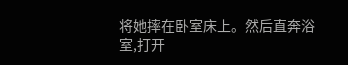将她摔在卧室床上。然后直奔浴室,打开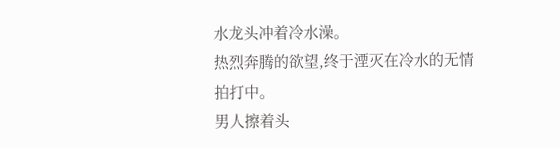水龙头冲着冷水澡。
热烈奔腾的欲望,终于湮灭在冷水的无情拍打中。
男人擦着头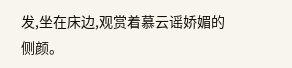发,坐在床边,观赏着慕云谣娇媚的侧颜。